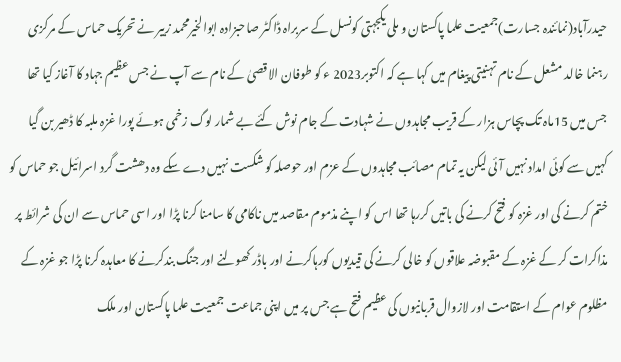حیدرآباد(نمائندہ جسارت)جمعیت علما پاکستان و ملی یکجہتی کونسل کے سربراہ ڈاکٹر صاحبزادہ ابوالخیرمحمد زبیر نے تحریک حماس کے مرکزی رہنما خالد مشعل کے نام تہنیتی پیغام میں کہا ہے کہ اکتوبر2023 ء کو طوفان الاقصیٰ کے نام سے آپ نے جس عظیم جہاد کا آغاز کیا تھا جس میں 15ماہ تک پچاس ہزار کے قریب مجاہدوں نے شہادت کے جام نوش کئے بے شمار لوگ زخمی ہوئے پورا غزہ ملبہ کا ڈھیر بن گیا کہیں سے کوئی امداد نہیں آئی لیکن یہ تمام مصائب مجاہدوں کے عزم اور حوصلہ کو شکست نہیں دے سکے وہ دھشت گرد اسرائیل جو حماس کو ختم کرنے کی اور غزہ کو فتح کرنے کی باتیں کررہا تھا اس کو اپنے مذموم مقاصد میں ناکامی کا سامنا کرنا پڑا اور اسی حماس سے ان کی شرائط پر مذاکرات کر کے غزہ کے مقبوضہ علاقوں کو خالی کرنے کی قیدیوں کورہاکرنے اور باڈر کھولنے اور جنگ بندکرنے کا معاہدہ کرنا پڑا جو غزہ کے مظلوم عوام کے استقامت اور لازوال قربانیوں کی عظیم فتح ہے جس پر میں اپنی جماعت جمعیت علما پاکستان اور ملک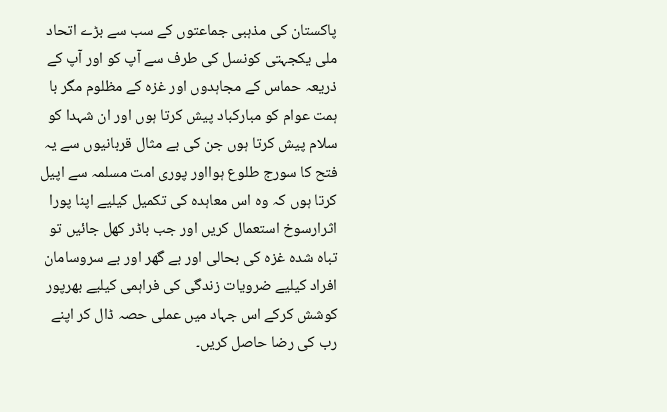پاکستان کی مذہبی جماعتوں کے سب سے بڑے اتحاد ملی یکجہتی کونسل کی طرف سے آپ کو اور آپ کے ذریعہ حماس کے مجاہدوں اور غزہ کے مظلوم مگر با ہمت عوام کو مبارکباد پیش کرتا ہوں اور ان شہدا کو سلام پیش کرتا ہوں جن کی بے مثال قربانیوں سے یہ فتح کا سورج طلوع ہوااور پوری امت مسلمہ سے اپیل کرتا ہوں کہ وہ اس معاہدہ کی تکمیل کیلیے اپنا پورا اثرارسوخ استعمال کریں اور جب باڈر کھل جائیں تو تباہ شدہ غزہ کی بحالی اور بے گھر اور بے سروسامان افراد کیلیے ضرویات زندگی کی فراہمی کیلیے بھرپور کوشش کرکے اس جہاد میں عملی حصہ ڈال کر اپنے رب کی رضا حاصل کریں۔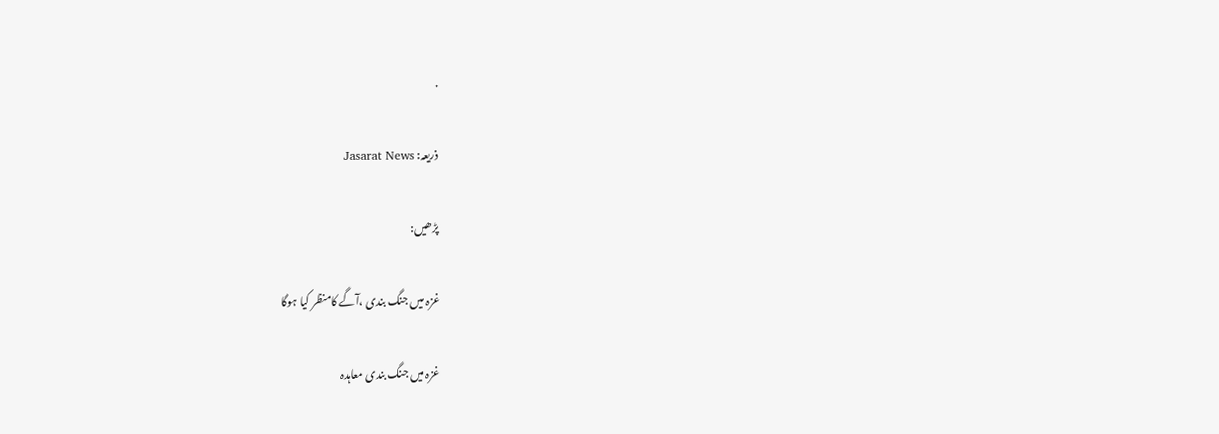.

ذریعہ: Jasarat News

پڑھیں:

غزہ میں جنگ بندی ،آگے کامنظر کیا ہوگا

غزہ میں جنگ بندی معاہدہ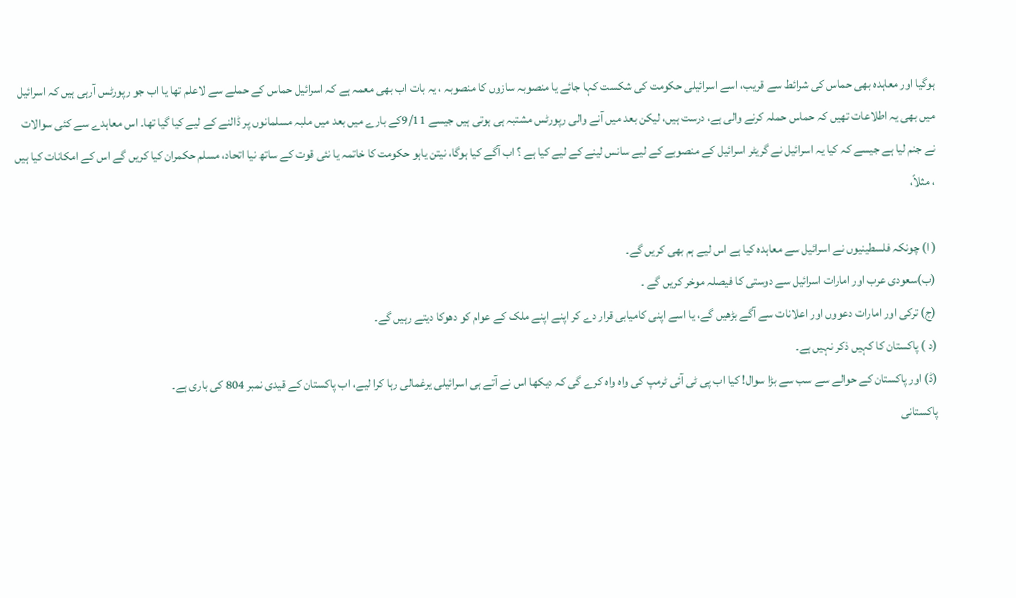ہوگیا اور معاہدہ بھی حماس کی شرائط سے قریب، اسے اسرائیلی حکومت کی شکست کہا جائے یا منصوبہ سازوں کا منصوبہ ، یہ بات اب بھی معمہ ہے کہ اسرائیل حماس کے حملے سے لاعلم تھا یا اب جو رپورٹس آرہی ہیں کہ اسرائیل میں بھی یہ اطلاعات تھیں کہ حماس حملہ کرنے والی ہے، درست ہیں، لیکن بعد میں آنے والی رپورٹس مشتبہ ہی ہوتی ہیں جیسے 9/11کے بارے میں بعد میں ملبہ مسلمانوں پر ڈالنے کے لیے کیا گیا تھا۔ اس معاہدے سے کئی سوالات نے جنم لیا ہے جیسے کہ کیا یہ اسرائیل نے گریٹر اسرائیل کے منصوبے کے لیے سانس لینے کے لیے کیا ہے ؟ اب آگے کیا ہوگا، نیتن یاہو حکومت کا خاتمہ یا نئی قوت کے ساتھ نیا اتحاد، مسلم حکمران کیا کریں گے اس کے امکانات کیا ہیں ، مثلاً،

( ا) چونکہ فلسطینیوں نے اسرائیل سے معاہدہ کیا ہے اس لیے ہم بھی کریں گے۔
(ب)سعودی عرب اور امارات اسرائیل سے دوستی کا فیصلہ موخر کریں گے ۔
(ج) ترکی اور امارات دعووں اور اعلانات سے آگے بڑھیں گے، یا اسے اپنی کامیابی قرار دے کر اپنے اپنے ملک کے عوام کو دھوکا دیتے رہیں گے۔
(د ) پاکستان کا کہیں ذکر نہیں ہے۔
(ڈ) اور پاکستان کے حوالے سے سب سے بڑا سوال! کیا اب پی ٹی آئی ٹرمپ کی واہ واہ کرے گی کہ دیکھا اس نے آتے ہی اسرائیلی یرغمالی رہا کرا لیے، اب پاکستان کے قیدی نمبر 804 کی باری ہے۔
پاکستانی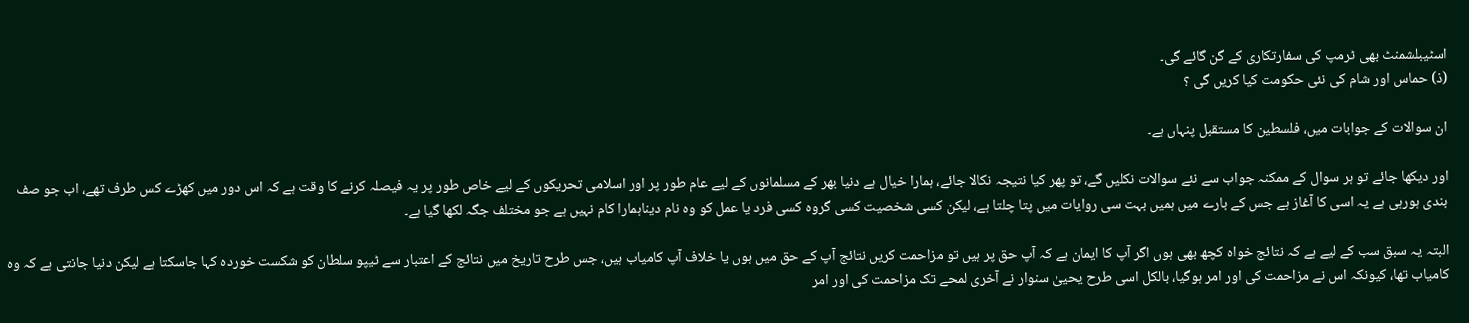اسٹیبلشمنٹ بھی ٹرمپ کی سفارتکاری کے گن گائے گی۔
(ذ) حماس اور شام کی نئی حکومت کیا کریں گی ؟

ان سوالات کے جوابات میں، فلسطین کا مستقبل پنہاں ہے۔

اور دیکھا جائے تو ہر سوال کے ممکنہ جواب سے نئے سوالات نکلیں گے، تو پھر کیا نتیجہ نکالا جائے، ہمارا خیال ہے دنیا بھر کے مسلمانوں کے لیے عام طور پر اور اسلامی تحریکوں کے لیے خاص طور پر یہ فیصلہ کرنے کا وقت ہے کہ اس دور میں کھڑے کس طرف تھے، اب جو صف بندی ہورہی ہے یہ اسی کا آغاز ہے جس کے بارے میں ہمیں بہت سی روایات میں پتا چلتا ہے، لیکن کسی شخصیت کسی گروہ کسی فرد یا عمل کو وہ نام دیناہمارا کام نہیں ہے جو مختلف جگہ لکھا گیا ہے۔

البتہ یہ سبق سب کے لیے ہے کہ نتائج خواہ کچھ بھی ہوں اگر آپ کا ایمان ہے کہ آپ حق پر ہیں تو مزاحمت کریں نتائج آپ کے حق میں ہوں یا خلاف آپ کامیاب ہیں، جس طرح تاریخ میں نتائج کے اعتبار سے ٹیپو سلطان کو شکست خوردہ کہا جاسکتا ہے لیکن دنیا جانتی ہے کہ وہ کامیاب تھا، کیونکہ اس نے مزاحمت کی اور امر ہوگیا، بالکل اسی طرح یحییٰ سنوار نے آخری لمحے تک مزاحمت کی اور امر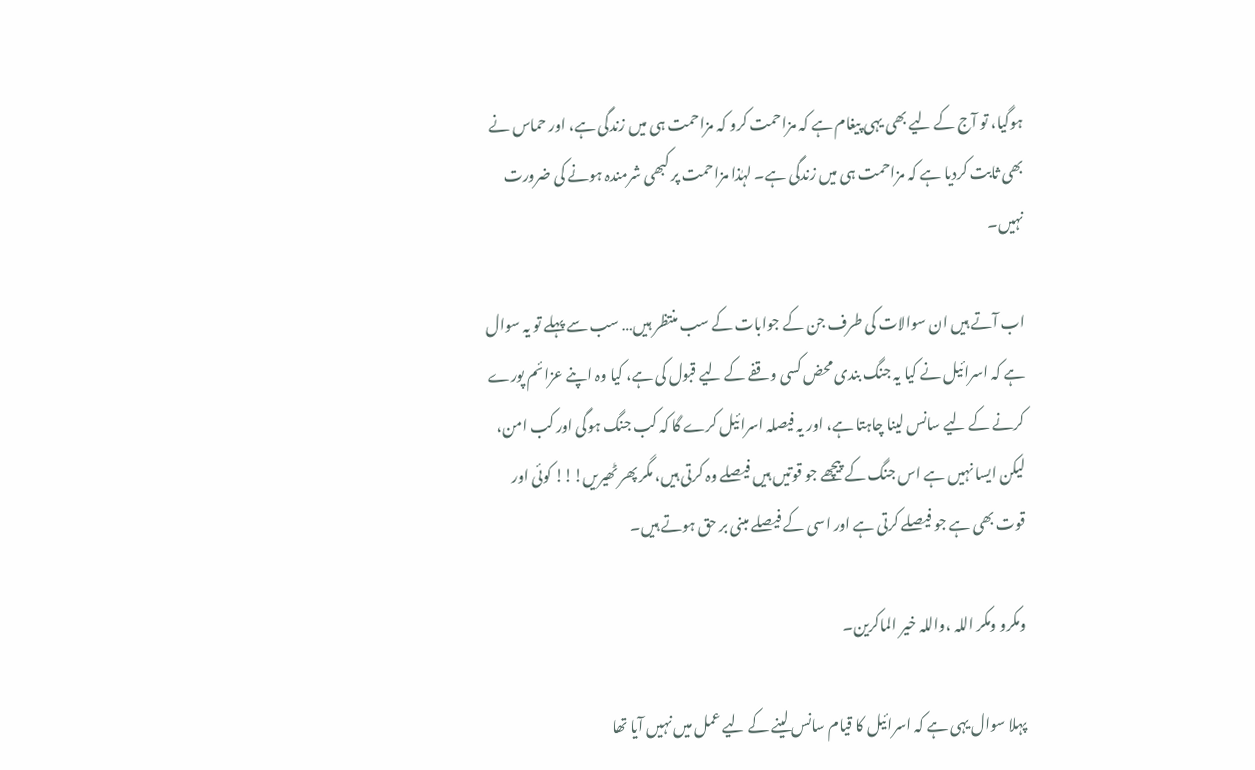ہوگیا، تو آج کے لیے بھی یہی پیغام ہے کہ مزاحمت کرو کہ مزاحمت ہی میں زندگی ہے، اور حماس نے بھی ثابت کردیا ہے کہ مزاحمت ہی میں زندگی ہے۔ لہٰذا مزاحمت پر کبھی شرمندہ ہونے کی ضرورت نہیں۔

اب آتے ہیں ان سوالات کی طرف جن کے جوابات کے سب منتظر ہیں… سب سے پہلے تو یہ سوال ہے کہ اسرائیل نے کیا یہ جنگ بندی محض کسی وقفے کے لیے قبول کی ہے، کیا وہ اپنے عزائم پورے کرنے کے لیے سانس لینا چاہتا ہے، اور یہ فیصلہ اسرائیل کرے گا کہ کب جنگ ہوگی اور کب امن، لیکن ایسا نہیں ہے اس جنگ کے پیچھے جو قوتیں ہیں فیصلے وہ کرتی ہیں، مگر پھر ٹھیریں!!! کوئی اور قوت بھی ہے جو فیصلے کرتی ہے اور اسی کے فیصلے مبنی بر حق ہوتے ہیں۔

ومکرو ومکر اللہ ،واللہ خیر الماکرین۔

پہلا سوال یہی ہے کہ اسرائیل کا قیام سانس لینے کے لیے عمل میں نہیں آیا تھا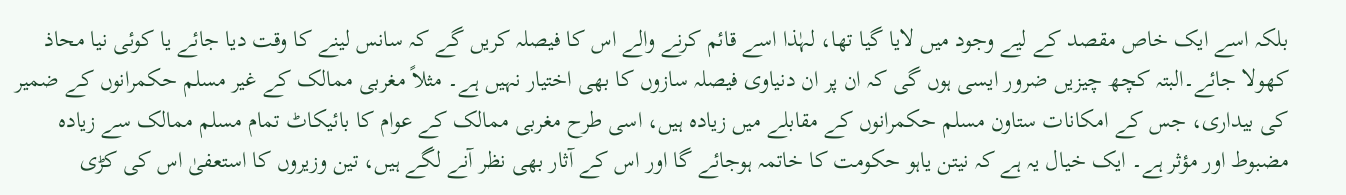بلکہ اسے ایک خاص مقصد کے لیے وجود میں لایا گیا تھا، لہٰذا اسے قائم کرنے والے اس کا فیصلہ کریں گے کہ سانس لینے کا وقت دیا جائے یا کوئی نیا محاذ کھولا جائے۔البتہ کچھ چیزیں ضرور ایسی ہوں گی کہ ان پر ان دنیاوی فیصلہ سازوں کا بھی اختیار نہیں ہے۔ مثلاً مغربی ممالک کے غیر مسلم حکمرانوں کے ضمیر کی بیداری، جس کے امکانات ستاون مسلم حکمرانوں کے مقابلے میں زیادہ ہیں، اسی طرح مغربی ممالک کے عوام کا بائیکاٹ تمام مسلم ممالک سے زیادہ مضبوط اور مؤثر ہے۔ ایک خیال یہ ہے کہ نیتن یاہو حکومت کا خاتمہ ہوجائے گا اور اس کے آثار بھی نظر آنے لگے ہیں، تین وزیروں کا استعفیٰ اس کی کڑی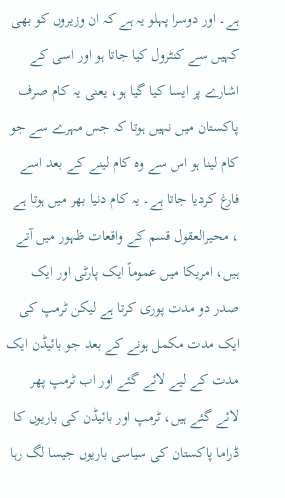ہے۔ اور دوسرا پہلو یہ ہے کہ ان وزیروں کو بھی کہیں سے کنٹرول کیا جاتا ہو اور اسی کے اشارے پر ایسا کیا گیا ہو، یعنی یہ کام صرف پاکستان میں نہیں ہوتا کہ جس مہرے سے جو کام لینا ہو اس سے وہ کام لینے کے بعد اسے فارغ کردیا جاتا ہے۔ یہ کام دنیا بھر میں ہوتا ہے ، محیرالعقول قسم کے واقعات ظہور میں آتے ہیں، امریکا میں عموماً ایک پارٹی اور ایک صدر دو مدت پوری کرتا ہے لیکن ٹرمپ کی ایک مدت مکمل ہونے کے بعد جو بائیڈن ایک مدت کے لیے لائے گئے اور اب ٹرمپ پھر لائے گئے ہیں، ٹرمپ اور بائیڈن کی باریوں کا ڈراما پاکستان کی سیاسی باریوں جیسا لگ رہا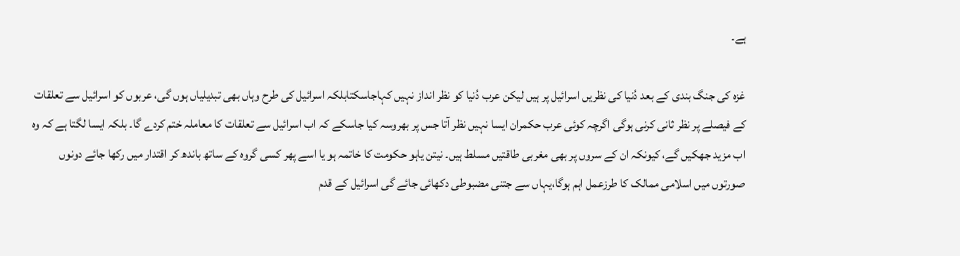ہے۔

غزہ کی جنگ بندی کے بعد دُنیا کی نظریں اسرائیل پر ہیں لیکن عرب دُنیا کو نظر انداز نہیں کہاجاسکتابلکہ اسرائیل کی طرح وہاں بھی تبدیلیاں ہوں گی، عربوں کو اسرائیل سے تعلقات کے فیصلے پر نظر ثانی کرنی ہوگی اگرچہ کوئی عرب حکمران ایسا نہیں نظر آتا جس پر بھروسہ کیا جاسکے کہ اب اسرائیل سے تعلقات کا معاملہ ختم کردے گا۔ بلکہ ایسا لگتا ہے کہ وہ اب مزید جھکیں گے، کیونکہ ان کے سروں پر بھی مغربی طاقتیں مسلط ہیں۔ نیتن یاہو حکومت کا خاتمہ ہو یا اسے پھر کسی گروہ کے ساتھ باندھ کر اقتدار میں رکھا جائے دونوں صورتوں میں اسلامی ممالک کا طرزعمل اہم ہوگا،یہاں سے جتنی مضبوطی دکھائی جائے گی اسرائیل کے قدم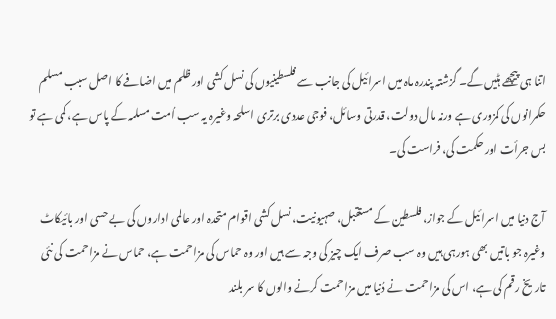اتنا ہی پیچھے ہٹیں گے۔ گزشتہ پندرہ ماہ میں اسرائیل کی جانب سے فلسطینیوں کی نسل کشی اور ظلم میں اضافے کا اصل سبب مسلم حکمرانوں کی کمزوری ہے ورنہ مال دولت، قدرتی وسائل، فوجی عددی برتری اسلحہ وغیرہ یہ سب اُمت مسلمہ کے پاس ہے، کمی ہے تو بس جرأت اور حکمت کی، فراست کی۔

آج دنیا میں اسرائیل کے جواز، فلسطین کے مستقبل، صہیونیت، نسل کشی اقوام متحدہ اور عالمی اداروں کی بے حسی اور بائیکاٹ وغیرہ جو باتیں بھی ہورہی ہیں وہ سب صرف ایک چیز کی وجہ سے ہیں اور وہ حماس کی مزاحمت ہے، حماس نے مزاحمت کی نئی تاریخ رقم کی ہے، اس کی مزاحمت نے دُنیا میں مزاحمت کرنے والوں کا سر بلند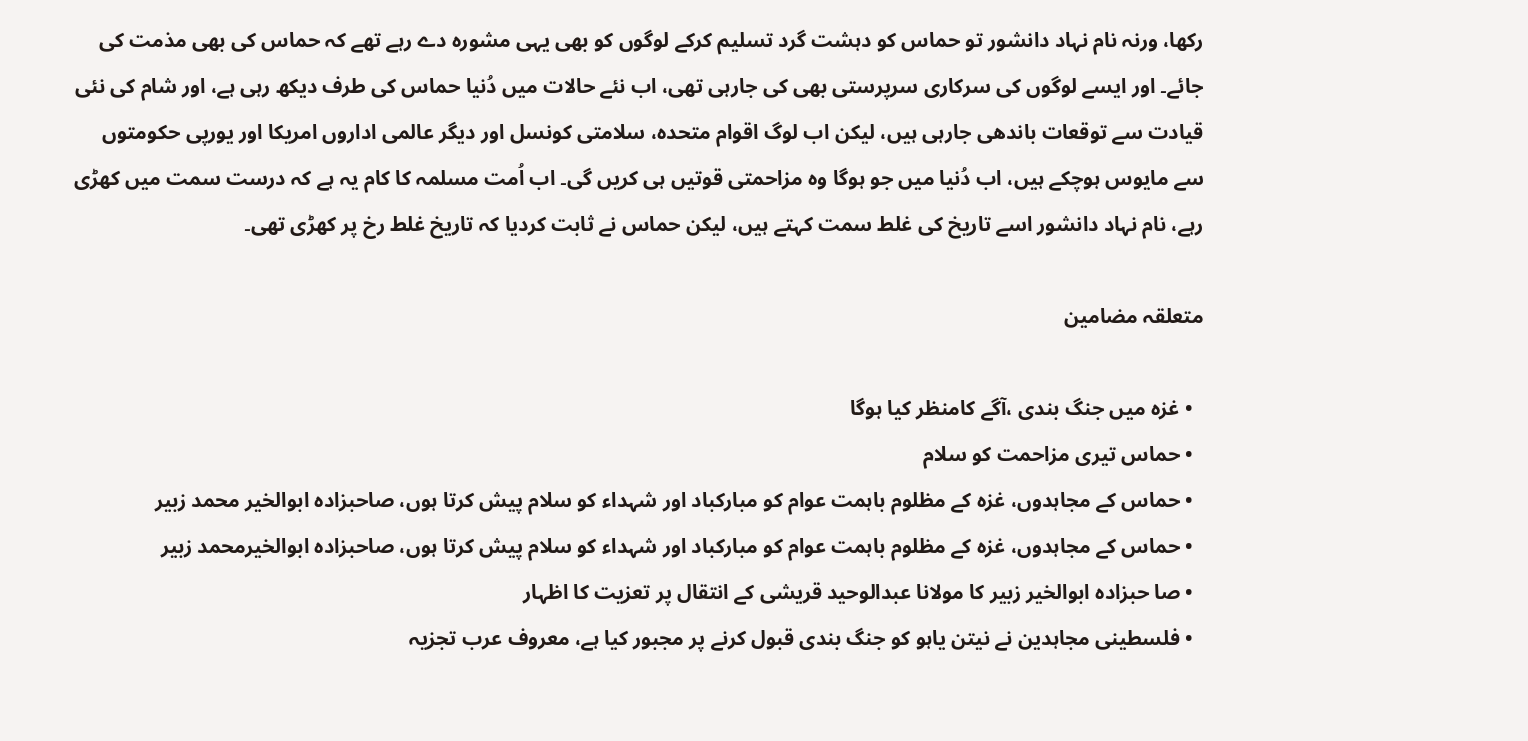رکھا، ورنہ نام نہاد دانشور تو حماس کو دہشت گرد تسلیم کرکے لوگوں کو بھی یہی مشورہ دے رہے تھے کہ حماس کی بھی مذمت کی جائے۔ اور ایسے لوگوں کی سرکاری سرپرستی بھی کی جارہی تھی، اب نئے حالات میں دُنیا حماس کی طرف دیکھ رہی ہے، اور شام کی نئی قیادت سے توقعات باندھی جارہی ہیں، لیکن اب لوگ اقوام متحدہ، سلامتی کونسل اور دیگر عالمی اداروں امریکا اور یورپی حکومتوں سے مایوس ہوچکے ہیں، اب دُنیا میں جو ہوگا وہ مزاحمتی قوتیں ہی کریں گی۔ اب اُمت مسلمہ کا کام یہ ہے کہ درست سمت میں کھڑی رہے، نام نہاد دانشور اسے تاریخ کی غلط سمت کہتے ہیں، لیکن حماس نے ثابت کردیا کہ تاریخ غلط رخ پر کھڑی تھی۔

متعلقہ مضامین

  • غزہ میں جنگ بندی ،آگے کامنظر کیا ہوگا
  • حماس تیری مزاحمت کو سلام
  • حماس کے مجاہدوں، غزہ کے مظلوم باہمت عوام کو مبارکباد اور شہداء کو سلام پیش کرتا ہوں، صاحبزادہ ابوالخیر محمد زبیر
  • حماس کے مجاہدوں، غزہ کے مظلوم باہمت عوام کو مبارکباد اور شہداء کو سلام پیش کرتا ہوں، صاحبزادہ ابوالخیرمحمد زبیر
  • صا حبزادہ ابوالخیر زبیر کا مولانا عبدالوحید قریشی کے انتقال پر تعزیت کا اظہار
  • فلسطینی مجاہدین نے نیتن یاہو کو جنگ بندی قبول کرنے پر مجبور کیا ہے، معروف عرب تجزیہ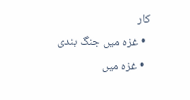کار
  • غزہ میں جنگ بندی
  • غزہ میں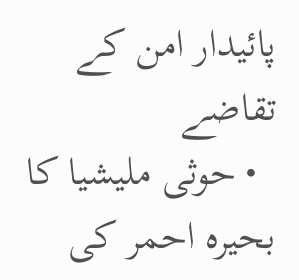پائیدار امن کے تقاضے
  • حوثی ملیشیا کا بحیرہ احمر کی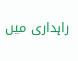راہداری میں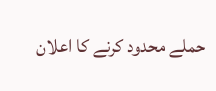حملے محدود کرنے کا اعلان